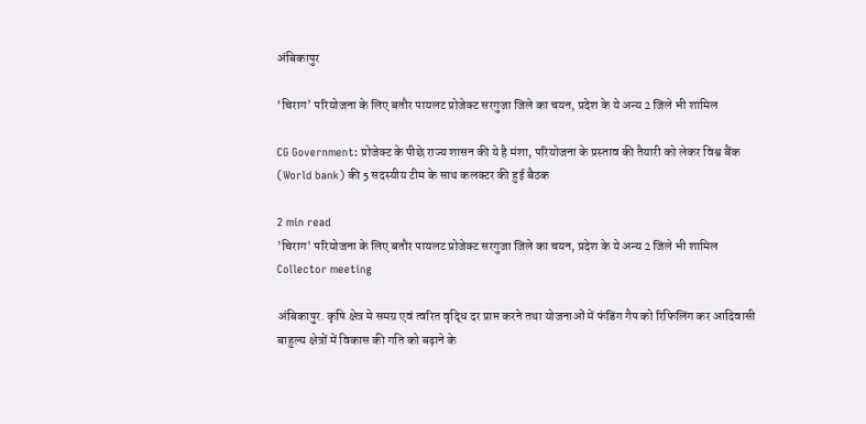अंबिकापुर

‘चिराग’ परियोजना के लिए बतौर पायलट प्रोजेक्ट सरगुजा जिले का चयन, प्रदेश के ये अन्य 2 जिले भी शामिल

CG Government: प्रोजेक्ट के पीछे राज्य शासन की ये है मंशा, परियोजना के प्रस्ताव की तैयारी को लेकर विश्व बैंक (World bank) की 5 सदस्यीय टीम के साथ कलक्टर की हुई बैठक

2 min read
'चिराग' परियोजना के लिए बतौर पायलट प्रोजेक्ट सरगुजा जिले का चयन, प्रदेश के ये अन्य 2 जिले भी शामिल
Collector meeting

अंबिकापुर. कृषि क्षेत्र मे समग्र एवं त्वरित वृद्धि दर प्राप्त करने तथा योजनाओं में फंडिंग गैप को रिफिलिंग कर आदिवासी बाहुल्य क्षेत्रों में विकास की गति को बढ़ाने के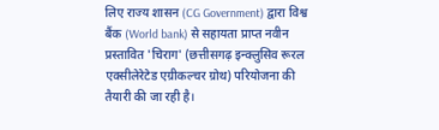लिए राज्य शासन (CG Government) द्वारा विश्व बैंक (World bank) से सहायता प्राप्त नवीन प्रस्तावित 'चिराग' (छत्तीसगढ़ इन्क्लुसिव रूरल एक्सीलेरेटेड एग्रीकल्चर ग्रोथ) परियोजना की तैयारी की जा रही है।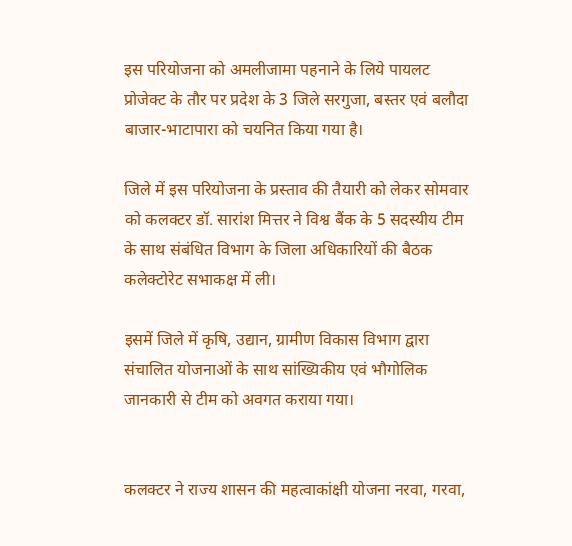इस परियोजना को अमलीजामा पहनाने के लिये पायलट प्रोजेक्ट के तौर पर प्रदेश के 3 जिले सरगुजा, बस्तर एवं बलौदा बाजार-भाटापारा को चयनित किया गया है।

जिले में इस परियोजना के प्रस्ताव की तैयारी को लेकर सोमवार को कलक्टर डॉ. सारांश मित्तर ने विश्व बैंक के 5 सदस्यीय टीम के साथ संबंधित विभाग के जिला अधिकारियों की बैठक कलेक्टोरेट सभाकक्ष में ली।

इसमें जिले में कृषि, उद्यान, ग्रामीण विकास विभाग द्वारा संचालित योजनाओं के साथ सांख्यिकीय एवं भौगोलिक जानकारी से टीम को अवगत कराया गया।


कलक्टर ने राज्य शासन की महत्वाकांक्षी योजना नरवा, गरवा,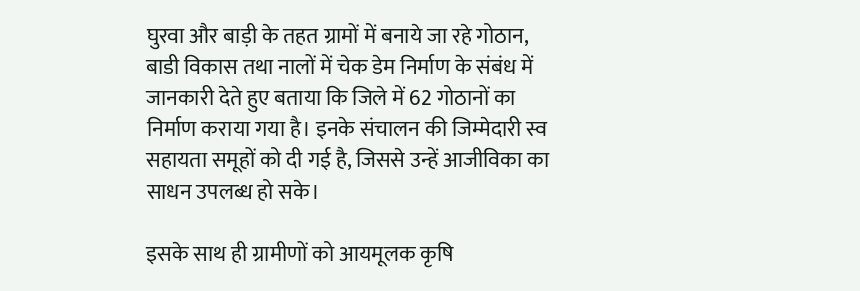घुरवा और बाड़ी के तहत ग्रामों में बनाये जा रहे गोठान, बाडी विकास तथा नालों में चेक डेम निर्माण के संबंध में जानकारी देते हुए बताया कि जिले में 62 गोठानों का निर्माण कराया गया है। इनके संचालन की जिम्मेदारी स्व सहायता समूहों को दी गई है, जिससे उन्हें आजीविका का साधन उपलब्ध हो सके।

इसके साथ ही ग्रामीणों को आयमूलक कृषि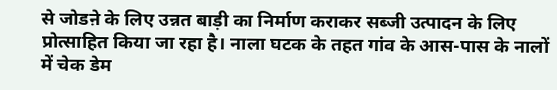से जोडऩे के लिए उन्नत बाड़ी का निर्माण कराकर सब्जी उत्पादन के लिए प्रोत्साहित किया जा रहा है। नाला घटक के तहत गांव के आस-पास के नालों में चेक डेम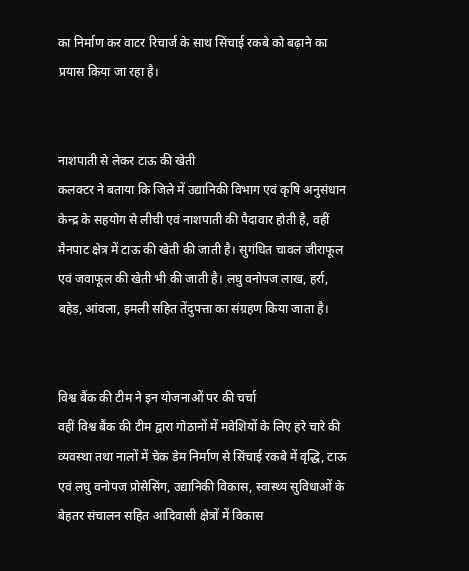का निर्माण कर वाटर रिचार्ज के साथ सिंचाई रकबे को बढ़ाने का प्रयास किया जा रहा है।


नाशपाती से लेकर टाऊ की खेती
कलक्टर ने बताया कि जिले में उद्यानिकी विभाग एवं कृषि अनुसंधान केन्द्र के सहयोग से लीची एवं नाशपाती की पैदावार होती है, वहीं मैनपाट क्षेत्र में टाऊ की खेती की जाती है। सुगंधित चावल जीराफूल एवं जवाफूल की खेती भी की जाती है। लघु वनोपज लाख, हर्रा, बहेड़, आंवला, इमली सहित तेंदुपत्ता का संग्रहण किया जाता है।


विश्व बैंक की टीम ने इन योजनाओं पर की चर्चा
वहीं विश्व बैंक की टीम द्वारा गोठानों में मवेशियों के लिए हरे चारे की व्यवस्था तथा नालों में चेक डेम निर्माण से सिंचाई रकबे में वृद्धि, टाऊ एवं लघु वनोपज प्रोसेसिंग, उद्यानिकी विकास, स्वास्थ्य सुविधाओं के बेहतर संचालन सहित आदिवासी क्षेत्रों में विकास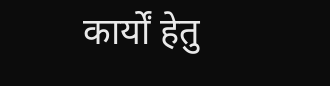कार्यों हेतु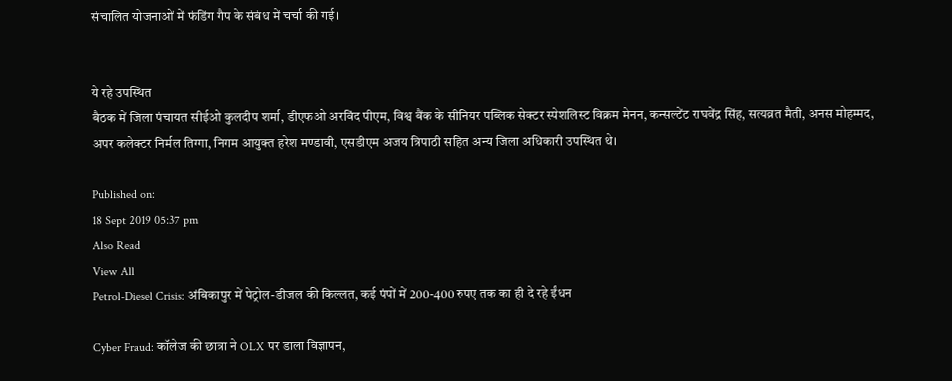संचालित योजनाओं में फंडिंग गैप के संबंध में चर्चा की गई।


ये रहे उपस्थित
बैठक में जिला पंचायत सीईओ कुलदीप शर्मा, डीएफओ अरविंद पीएम, विश्व बैंक के सीनियर पब्लिक सेक्टर स्पेशलिस्ट विक्रम मेनन, कन्सल्टेंट राघवेंद्र सिंह, सत्यव्रत मैती, अनस मोहम्मद, अपर कलेक्टर निर्मल तिग्गा, निगम आयुक्त हरेश मण्डावी, एसडीएम अजय त्रिपाठी सहित अन्य जिला अधिकारी उपस्थित थे।

Published on:
18 Sept 2019 05:37 pm
Also Read
View All
Petrol-Diesel Crisis: अंबिकापुर में पेट्रोल-डीजल की किल्लत, कई पंपों में 200-400 रुपए तक का ही दे रहे ईंधन

Cyber Fraud: कॉलेज की छात्रा ने OLX पर डाला विज्ञापन,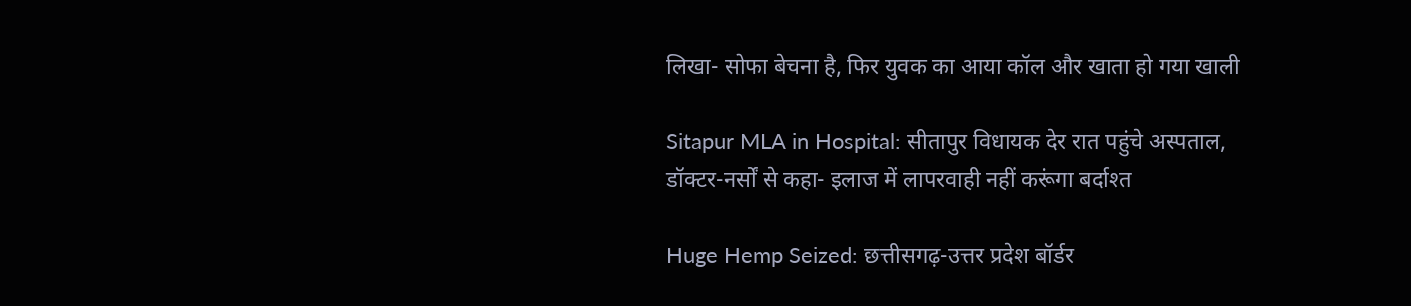लिखा- सोफा बेचना है, फिर युवक का आया कॉल और खाता हो गया खाली

Sitapur MLA in Hospital: सीतापुर विधायक देर रात पहुंचे अस्पताल, डॉक्टर-नर्सों से कहा- इलाज में लापरवाही नहीं करूंगा बर्दाश्त

Huge Hemp Seized: छत्तीसगढ़-उत्तर प्रदेश बॉर्डर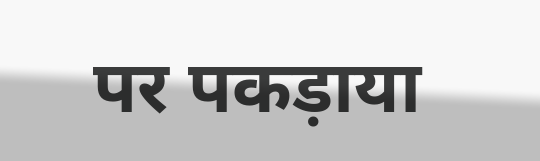पर पकड़ाया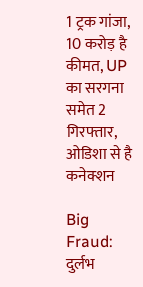1 ट्रक गांजा, 10 करोड़ है कीमत, UP का सरगना समेत 2 गिरफ्तार, ओडिशा से है कनेक्शन

Big Fraud: दुर्लभ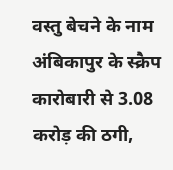वस्तु बेचने के नाम अंबिकापुर के स्क्रैप कारोबारी से 3.08 करोड़ की ठगी,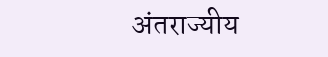अंतराज्यीय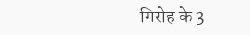गिरोह के 3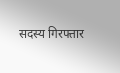सदस्य गिरफ्तार